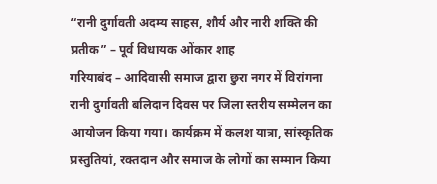“रानी दुर्गावती अदम्य साहस, शौर्य और नारी शक्ति की प्रतीक” – पूर्व विधायक ओंकार शाह
गरियाबंद – आदिवासी समाज द्वारा छुरा नगर में विरांगना रानी दुर्गावती बलिदान दिवस पर जिला स्तरीय सम्मेलन का आयोजन किया गया। कार्यक्रम में कलश यात्रा, सांस्कृतिक प्रस्तुतियां, रक्तदान और समाज के लोगों का सम्मान किया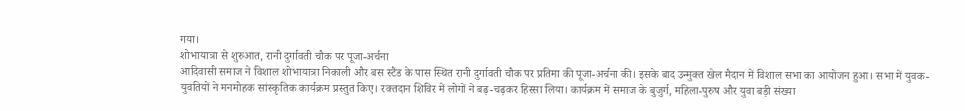गया।
शोभायात्रा से शुरुआत, रानी दुर्गावती चौक पर पूजा-अर्चना
आदिवासी समाज ने विशाल शोभायात्रा निकाली और बस स्टैंड के पास स्थित रानी दुर्गावती चौक पर प्रतिमा की पूजा-अर्चना की। इसके बाद उन्मुक्त खेल मैदान में विशाल सभा का आयोजन हुआ। सभा में युवक-युवतियों ने मनमोहक सांस्कृतिक कार्यक्रम प्रस्तुत किए। रक्तदान शिविर में लोगों ने बढ़-चढ़कर हिस्सा लिया। कार्यक्रम में समाज के बुजुर्ग, महिला-पुरुष और युवा बड़ी संख्या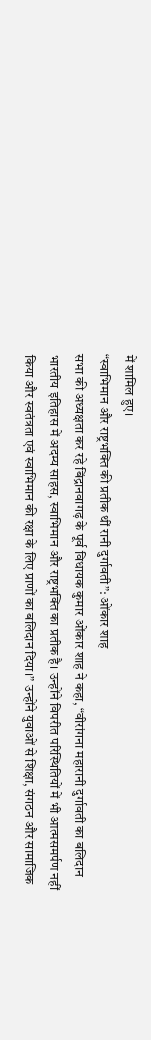में शामिल हुए।
“स्वाभिमान और राष्ट्रभक्ति की प्रतीक थीं रानी दुर्गावती”: ओंकार शाह
सभा की अध्यक्षता कर रहे बिंद्रानवागढ़ के पूर्व विधायक कुमार ओंकार शाह ने कहा, “वीरांगना महारानी दुर्गावती का बलिदान भारतीय इतिहास में अदम्य साहस, स्वाभिमान और राष्ट्रभक्ति का प्रतीक है। उन्होंने विपरीत परिस्थितियों में भी आत्मसमर्पण नहीं किया और स्वतंत्रता एवं स्वाभिमान की रक्षा के लिए प्राणों का बलिदान दिया।” उन्होंने युवाओं से शिक्षा, संगठन और सामाजिक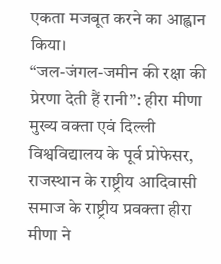एकता मजबूत करने का आह्वान किया।
“जल-जंगल-जमीन की रक्षा की प्रेरणा देती हैं रानी”: हीरा मीणा
मुख्य वक्ता एवं दिल्ली विश्वविद्यालय के पूर्व प्रोफेसर, राजस्थान के राष्ट्रीय आदिवासी समाज के राष्ट्रीय प्रवक्ता हीरा मीणा ने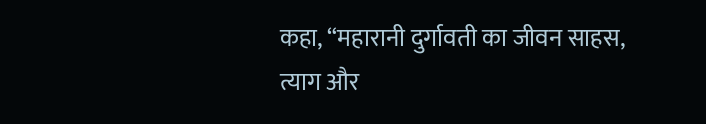कहा, “महारानी दुर्गावती का जीवन साहस, त्याग और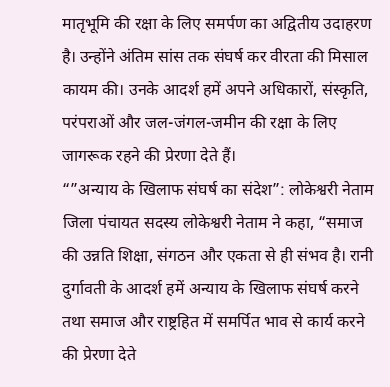मातृभूमि की रक्षा के लिए समर्पण का अद्वितीय उदाहरण है। उन्होंने अंतिम सांस तक संघर्ष कर वीरता की मिसाल कायम की। उनके आदर्श हमें अपने अधिकारों, संस्कृति, परंपराओं और जल-जंगल-जमीन की रक्षा के लिए जागरूक रहने की प्रेरणा देते हैं।
“”अन्याय के खिलाफ संघर्ष का संदेश”: लोकेश्वरी नेताम
जिला पंचायत सदस्य लोकेश्वरी नेताम ने कहा, “समाज की उन्नति शिक्षा, संगठन और एकता से ही संभव है। रानी दुर्गावती के आदर्श हमें अन्याय के खिलाफ संघर्ष करने तथा समाज और राष्ट्रहित में समर्पित भाव से कार्य करने की प्रेरणा देते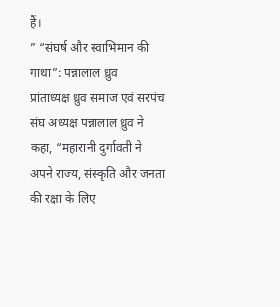हैं।
” “संघर्ष और स्वाभिमान की गाथा”: पन्नालाल ध्रुव
प्रांताध्यक्ष ध्रुव समाज एवं सरपंच संघ अध्यक्ष पन्नालाल ध्रुव ने कहा, “महारानी दुर्गावती ने अपने राज्य, संस्कृति और जनता की रक्षा के लिए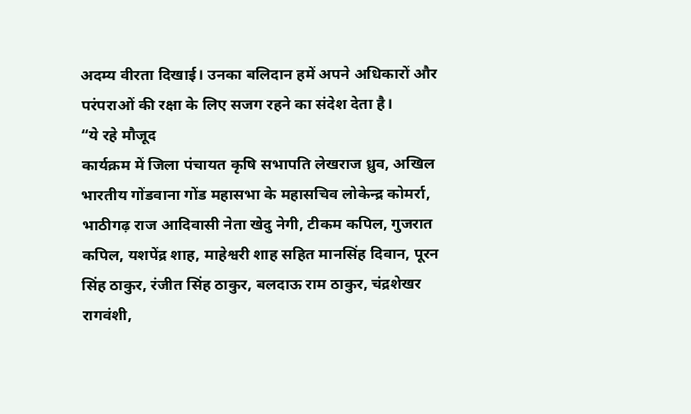अदम्य वीरता दिखाई। उनका बलिदान हमें अपने अधिकारों और परंपराओं की रक्षा के लिए सजग रहने का संदेश देता है।
“ये रहे मौजूद
कार्यक्रम में जिला पंचायत कृषि सभापति लेखराज ध्रुव, अखिल भारतीय गोंडवाना गोंड महासभा के महासचिव लोकेन्द्र कोमर्रा, भाठीगढ़ राज आदिवासी नेता खेदु नेगी, टीकम कपिल, गुजरात कपिल, यशपेंद्र शाह, माहेश्वरी शाह सहित मानसिंह दिवान, पूरन सिंह ठाकुर, रंजीत सिंह ठाकुर, बलदाऊ राम ठाकुर, चंद्रशेखर रागवंशी,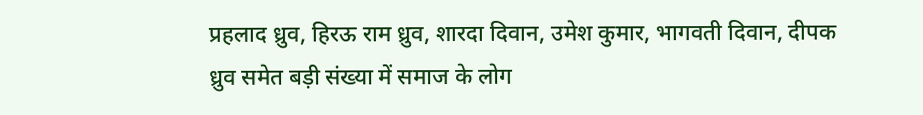प्रहलाद ध्रुव, हिरऊ राम ध्रुव, शारदा दिवान, उमेश कुमार, भागवती दिवान, दीपक ध्रुव समेत बड़ी संख्या में समाज के लोग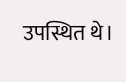उपस्थित थे।